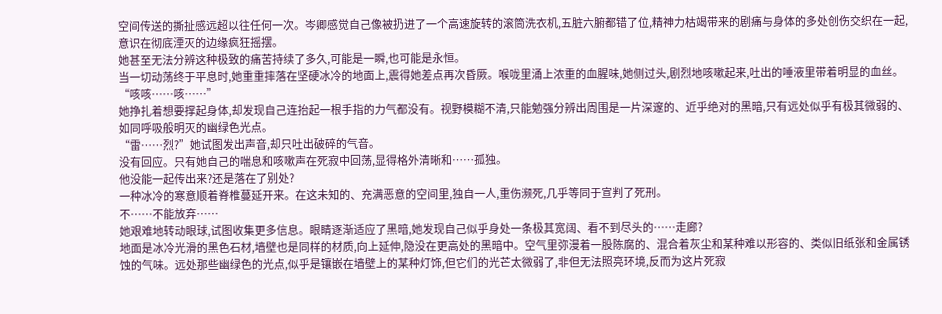空间传送的撕扯感远超以往任何一次。岑卿感觉自己像被扔进了一个高速旋转的滚筒洗衣机,五脏六腑都错了位,精神力枯竭带来的剧痛与身体的多处创伤交织在一起,意识在彻底湮灭的边缘疯狂摇摆。
她甚至无法分辨这种极致的痛苦持续了多久,可能是一瞬,也可能是永恒。
当一切动荡终于平息时,她重重摔落在坚硬冰冷的地面上,震得她差点再次昏厥。喉咙里涌上浓重的血腥味,她侧过头,剧烈地咳嗽起来,吐出的唾液里带着明显的血丝。
“咳咳……咳……”
她挣扎着想要撑起身体,却发现自己连抬起一根手指的力气都没有。视野模糊不清,只能勉强分辨出周围是一片深邃的、近乎绝对的黑暗,只有远处似乎有极其微弱的、如同呼吸般明灭的幽绿色光点。
“雷……烈?”她试图发出声音,却只吐出破碎的气音。
没有回应。只有她自己的喘息和咳嗽声在死寂中回荡,显得格外清晰和……孤独。
他没能一起传出来?还是落在了别处?
一种冰冷的寒意顺着脊椎蔓延开来。在这未知的、充满恶意的空间里,独自一人,重伤濒死,几乎等同于宣判了死刑。
不……不能放弃……
她艰难地转动眼球,试图收集更多信息。眼睛逐渐适应了黑暗,她发现自己似乎身处一条极其宽阔、看不到尽头的……走廊?
地面是冰冷光滑的黑色石材,墙壁也是同样的材质,向上延伸,隐没在更高处的黑暗中。空气里弥漫着一股陈腐的、混合着灰尘和某种难以形容的、类似旧纸张和金属锈蚀的气味。远处那些幽绿色的光点,似乎是镶嵌在墙壁上的某种灯饰,但它们的光芒太微弱了,非但无法照亮环境,反而为这片死寂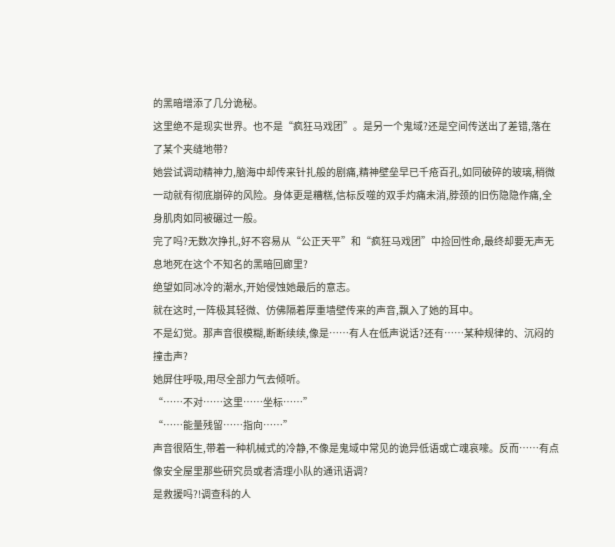的黑暗增添了几分诡秘。
这里绝不是现实世界。也不是“疯狂马戏团”。是另一个鬼域?还是空间传送出了差错,落在了某个夹缝地带?
她尝试调动精神力,脑海中却传来针扎般的剧痛,精神壁垒早已千疮百孔,如同破碎的玻璃,稍微一动就有彻底崩碎的风险。身体更是糟糕,信标反噬的双手灼痛未消,脖颈的旧伤隐隐作痛,全身肌肉如同被碾过一般。
完了吗?无数次挣扎,好不容易从“公正天平”和“疯狂马戏团”中捡回性命,最终却要无声无息地死在这个不知名的黑暗回廊里?
绝望如同冰冷的潮水,开始侵蚀她最后的意志。
就在这时,一阵极其轻微、仿佛隔着厚重墙壁传来的声音,飘入了她的耳中。
不是幻觉。那声音很模糊,断断续续,像是……有人在低声说话?还有……某种规律的、沉闷的撞击声?
她屏住呼吸,用尽全部力气去倾听。
“……不对……这里……坐标……”
“……能量残留……指向……”
声音很陌生,带着一种机械式的冷静,不像是鬼域中常见的诡异低语或亡魂哀嚎。反而……有点像安全屋里那些研究员或者清理小队的通讯语调?
是救援吗?!调查科的人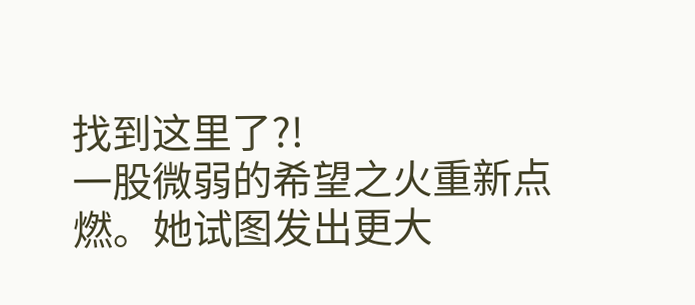找到这里了?!
一股微弱的希望之火重新点燃。她试图发出更大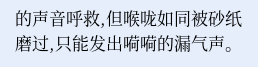的声音呼救,但喉咙如同被砂纸磨过,只能发出嗬嗬的漏气声。